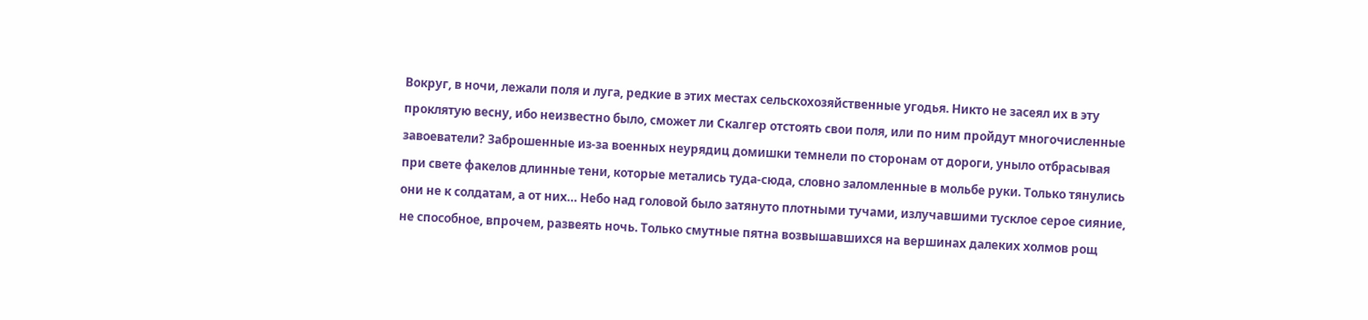Вокруг, в ночи, лежали поля и луга, редкие в этих местах сельскохозяйственные угодья. Никто не засеял их в эту проклятую весну, ибо неизвестно было, сможет ли Скалгер отстоять свои поля, или по ним пройдут многочисленные завоеватели? Заброшенные из-за военных неурядиц домишки темнели по сторонам от дороги, уныло отбрасывая при свете факелов длинные тени, которые метались туда-сюда, словно заломленные в мольбе руки. Только тянулись они не к солдатам, а от них… Небо над головой было затянуто плотными тучами, излучавшими тусклое серое сияние, не способное, впрочем, развеять ночь. Только смутные пятна возвышавшихся на вершинах далеких холмов рощ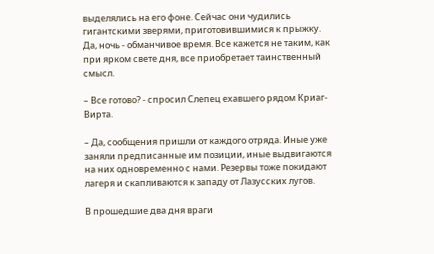выделялись на его фоне. Сейчас они чудились гигантскими зверями, приготовившимися к прыжку. Да, ночь - обманчивое время. Все кажется не таким, как при ярком свете дня, все приобретает таинственный смысл.

– Все готово? - спросил Слепец ехавшего рядом Криаг-Вирта.

– Да, сообщения пришли от каждого отряда. Иные уже заняли предписанные им позиции, иные выдвигаются на них одновременно с нами. Резервы тоже покидают лагеря и скапливаются к западу от Лазусских лугов.

В прошедшие два дня враги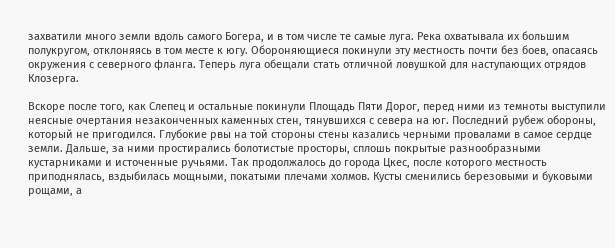захватили много земли вдоль самого Богера, и в том числе те самые луга. Река охватывала их большим полукругом, отклоняясь в том месте к югу. Обороняющиеся покинули эту местность почти без боев, опасаясь окружения с северного фланга. Теперь луга обещали стать отличной ловушкой для наступающих отрядов Клозерга.

Вскоре после того, как Слепец и остальные покинули Площадь Пяти Дорог, перед ними из темноты выступили неясные очертания незаконченных каменных стен, тянувшихся с севера на юг. Последний рубеж обороны, который не пригодился. Глубокие рвы на той стороны стены казались черными провалами в самое сердце земли. Дальше, за ними простирались болотистые просторы, сплошь покрытые разнообразными кустарниками и источенные ручьями. Так продолжалось до города Цкес, после которого местность приподнялась, вздыбилась мощными, покатыми плечами холмов. Кусты сменились березовыми и буковыми рощами, а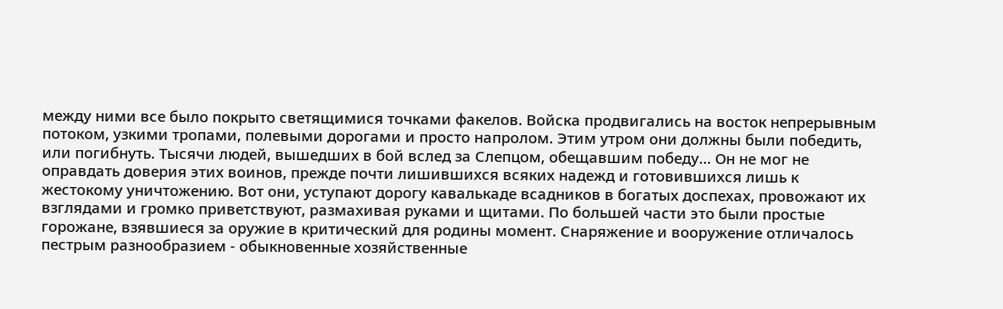между ними все было покрыто светящимися точками факелов. Войска продвигались на восток непрерывным потоком, узкими тропами, полевыми дорогами и просто напролом. Этим утром они должны были победить, или погибнуть. Тысячи людей, вышедших в бой вслед за Слепцом, обещавшим победу… Он не мог не оправдать доверия этих воинов, прежде почти лишившихся всяких надежд и готовившихся лишь к жестокому уничтожению. Вот они, уступают дорогу кавалькаде всадников в богатых доспехах, провожают их взглядами и громко приветствуют, размахивая руками и щитами. По большей части это были простые горожане, взявшиеся за оружие в критический для родины момент. Снаряжение и вооружение отличалось пестрым разнообразием - обыкновенные хозяйственные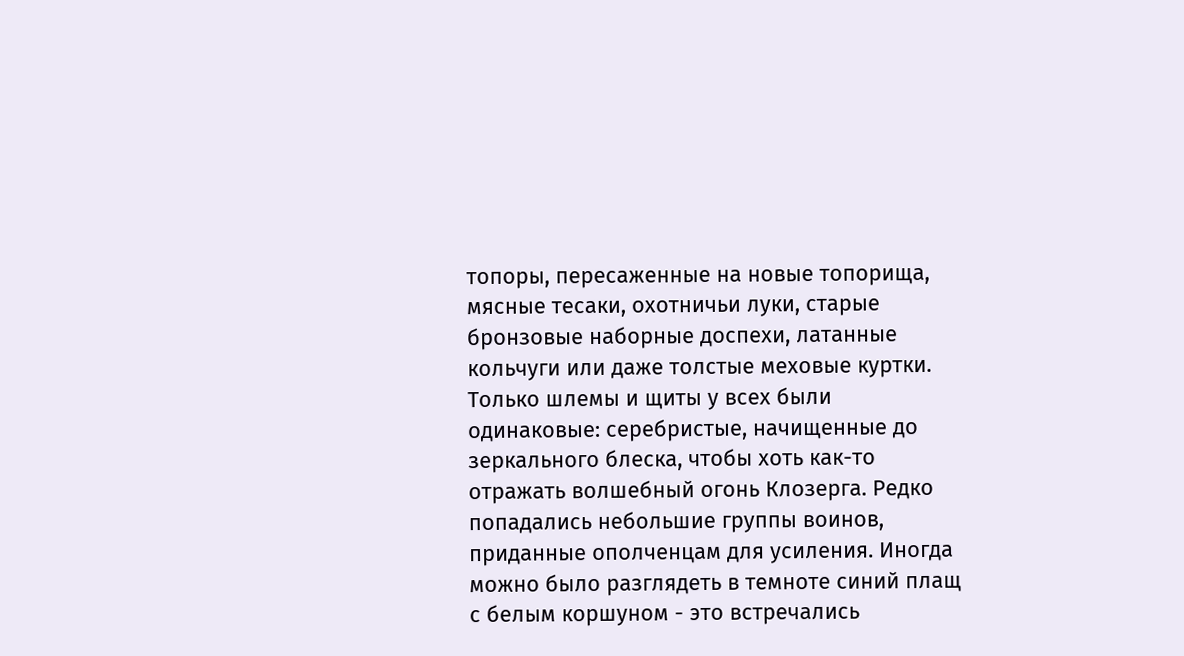топоры, пересаженные на новые топорища, мясные тесаки, охотничьи луки, старые бронзовые наборные доспехи, латанные кольчуги или даже толстые меховые куртки. Только шлемы и щиты у всех были одинаковые: серебристые, начищенные до зеркального блеска, чтобы хоть как-то отражать волшебный огонь Клозерга. Редко попадались небольшие группы воинов, приданные ополченцам для усиления. Иногда можно было разглядеть в темноте синий плащ с белым коршуном - это встречались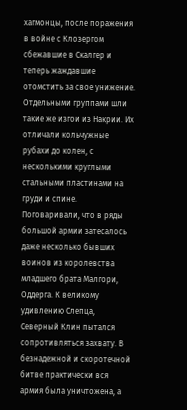хагмонцы, после поражения в войне с Клозергом сбежавшие в Скалгер и теперь жаждавшие отомстить за свое унижение. Отдельными группами шли такие же изгои из Накрии. Их отличали кольчужные рубахи до колен, с несколькими круглыми стальными пластинами на груди и спине. Поговаривали, что в ряды большой армии затесалось даже несколько бывших воинов из королевства младшего брата Малгори, Оддерга. К великому удивлению Слепца, Северный Клин пытался сопротивляться захвату. В безнадежной и скоротечной битве практически вся армия была уничтожена, а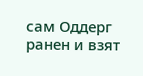сам Оддерг ранен и взят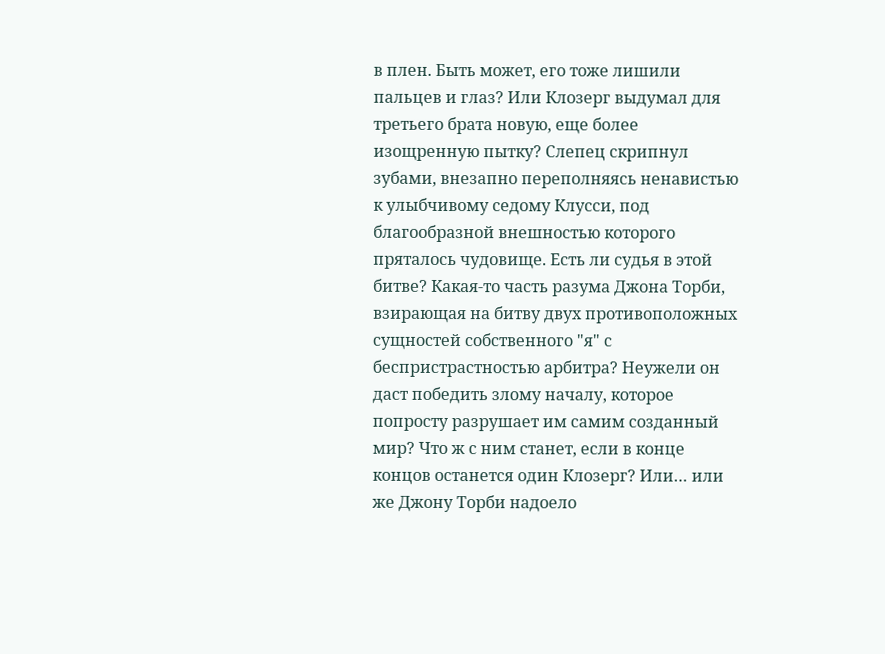в плен. Быть может, его тоже лишили пальцев и глаз? Или Клозерг выдумал для третьего брата новую, еще более изощренную пытку? Слепец скрипнул зубами, внезапно переполняясь ненавистью к улыбчивому седому Клусси, под благообразной внешностью которого пряталось чудовище. Есть ли судья в этой битве? Какая-то часть разума Джона Торби, взирающая на битву двух противоположных сущностей собственного "я" с беспристрастностью арбитра? Неужели он даст победить злому началу, которое попросту разрушает им самим созданный мир? Что ж с ним станет, если в конце концов останется один Клозерг? Или… или же Джону Торби надоело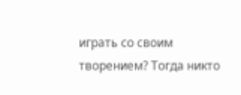играть со своим творением? Тогда никто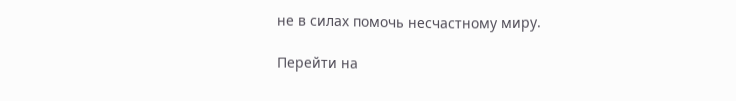не в силах помочь несчастному миру.

Перейти на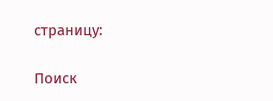страницу:

Поиск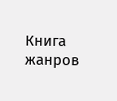Книга жанров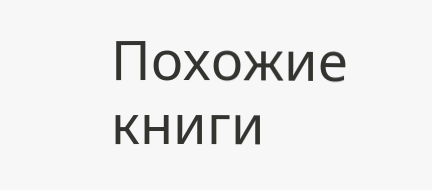Похожие книги